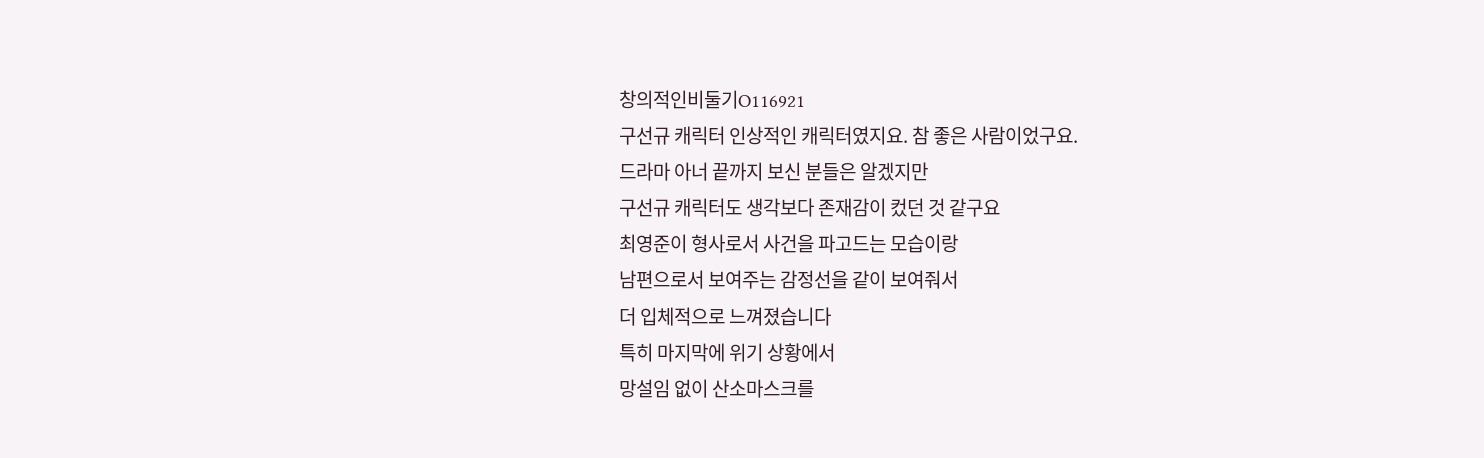창의적인비둘기O116921
구선규 캐릭터 인상적인 캐릭터였지요. 참 좋은 사람이었구요.
드라마 아너 끝까지 보신 분들은 알겠지만
구선규 캐릭터도 생각보다 존재감이 컸던 것 같구요
최영준이 형사로서 사건을 파고드는 모습이랑
남편으로서 보여주는 감정선을 같이 보여줘서
더 입체적으로 느껴졌습니다
특히 마지막에 위기 상황에서
망설임 없이 산소마스크를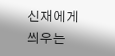신재에게 씌우는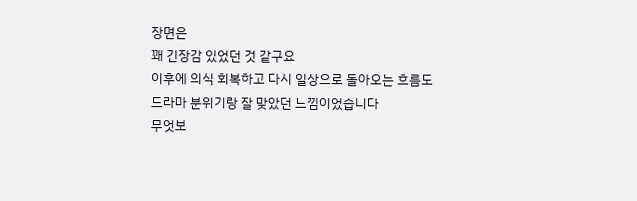장면은
꽤 긴장감 있었던 것 같구요
이후에 의식 회복하고 다시 일상으로 돌아오는 흐름도
드라마 분위기랑 잘 맞았던 느낌이었습니다
무엇보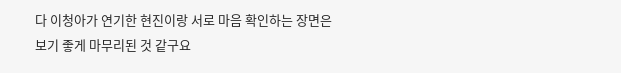다 이청아가 연기한 현진이랑 서로 마음 확인하는 장면은
보기 좋게 마무리된 것 같구요